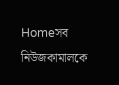Homeসব নিউজকামালকে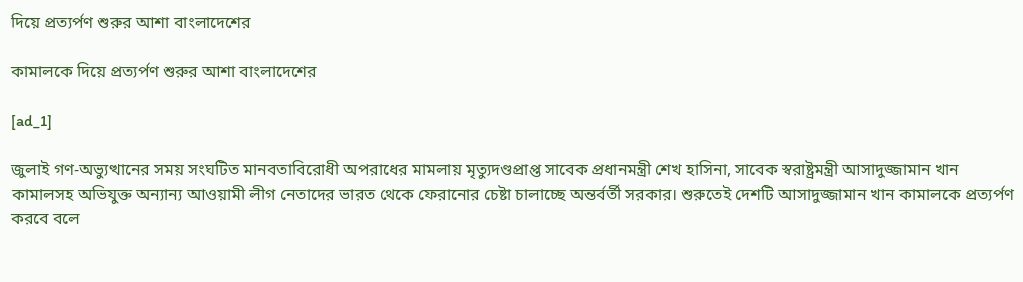দিয়ে প্রত্যর্পণ শুরুর আশা বাংলাদেশের

কামালকে দিয়ে প্রত্যর্পণ শুরুর আশা বাংলাদেশের

[ad_1]

জুলাই গণ-অভ্যুত্থানের সময় সংঘটিত মানবতাবিরোধী অপরাধের মামলায় মৃত্যুদণ্ডপ্রাপ্ত সাবেক প্রধানমন্ত্রী শেখ হাসিনা, সাবেক স্বরাষ্ট্রমন্ত্রী আসাদুজ্জামান খান কামালসহ অভিযুক্ত অন্যান্য আওয়ামী লীগ নেতাদের ভারত থেকে ফেরানোর চেষ্টা চালাচ্ছে অন্তর্বর্তী সরকার। শুরুতেই দেশটি আসাদুজ্জামান খান কামালকে প্রত্যর্পণ করবে বলে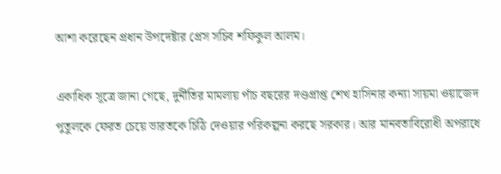আশা করেছেন প্রধান উপদেষ্টার প্রেস সচিব শফিকুল আলম।

একাধিক সূত্রে জানা গেছে, দুর্নীতির মামলায় পাঁচ বছরের দণ্ডপ্রাপ্ত শেখ হাসিনার কন্যা সায়মা ওয়াজেদ পুতুলকে ফেরত চেয়ে ভারতকে চিঠি দেওয়ার পরিকল্পনা করছে সরকার। আর মানবতাবিরোধী অপরাধে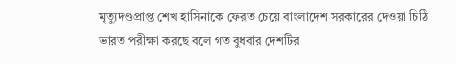মৃত্যুদণ্ডপ্রাপ্ত শেখ হাসিনাকে ফেরত চেয়ে বাংলাদেশ সরকারের দেওয়া চিঠি ভারত পরীক্ষা করছে বলে গত বুধবার দেশটির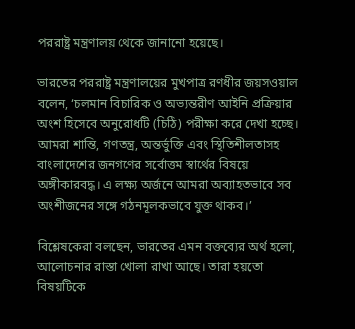পররাষ্ট্র মন্ত্রণালয় থেকে জানানো হয়েছে।

ভারতের পররাষ্ট্র মন্ত্রণালয়ের মুখপাত্র রণধীর জয়সওয়াল বলেন, ‘চলমান বিচারিক ও অভ্যন্তরীণ আইনি প্রক্রিয়ার অংশ হিসেবে অনুরোধটি (চিঠি) পরীক্ষা করে দেখা হচ্ছে। আমরা শান্তি, গণতন্ত্র, অন্তর্ভুক্তি এবং স্থিতিশীলতাসহ বাংলাদেশের জনগণের সর্বোত্তম স্বার্থের বিষয়ে অঙ্গীকারবদ্ধ। এ লক্ষ্য অর্জনে আমরা অব্যাহতভাবে সব অংশীজনের সঙ্গে গঠনমূলকভাবে যুক্ত থাকব।’

বিশ্লেষকেরা বলছেন, ভারতের এমন বক্তব্যের অর্থ হলো, আলোচনার রাস্তা খোলা রাখা আছে। তারা হয়তো বিষয়টিকে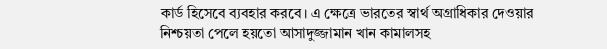কার্ড হিসেবে ব্যবহার করবে। এ ক্ষেত্রে ভারতের স্বার্থ অগ্রাধিকার দেওয়ার নিশ্চয়তা পেলে হয়তো আসাদুজ্জামান খান কামালসহ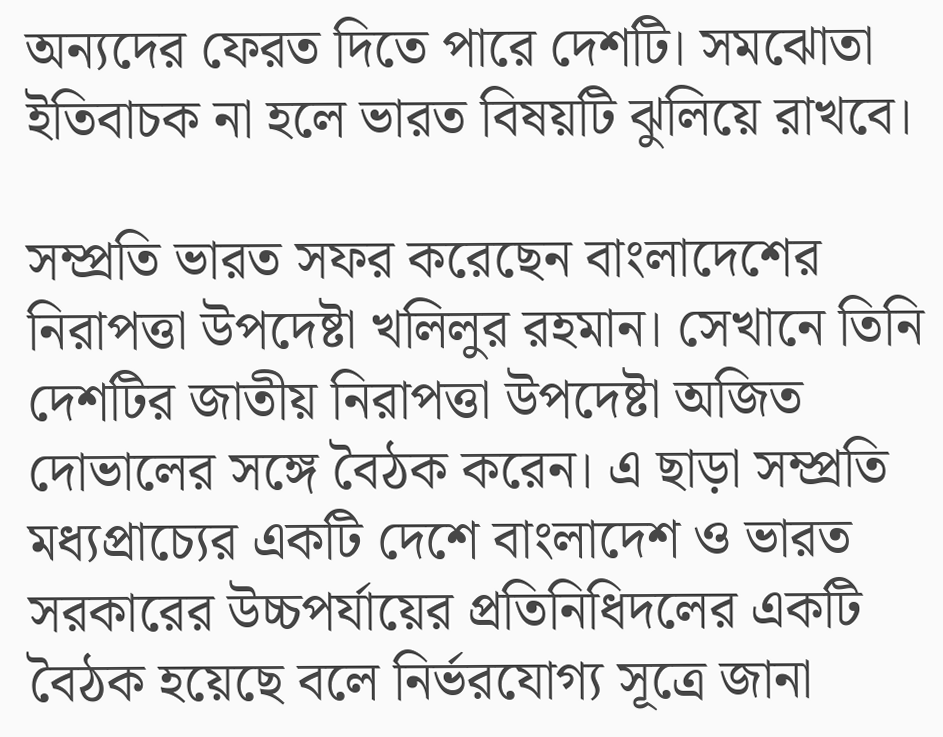অন্যদের ফেরত দিতে পারে দেশটি। সমঝোতা ইতিবাচক না হলে ভারত বিষয়টি ঝুলিয়ে রাখবে।

সম্প্রতি ভারত সফর করেছেন বাংলাদেশের নিরাপত্তা উপদেষ্টা খলিলুর রহমান। সেখানে তিনি দেশটির জাতীয় নিরাপত্তা উপদেষ্টা অজিত দোভালের সঙ্গে বৈঠক করেন। এ ছাড়া সম্প্রতি মধ্যপ্রাচ্যের একটি দেশে বাংলাদেশ ও ভারত সরকারের উচ্চপর্যায়ের প্রতিনিধিদলের একটি বৈঠক হয়েছে বলে নির্ভরযোগ্য সূত্রে জানা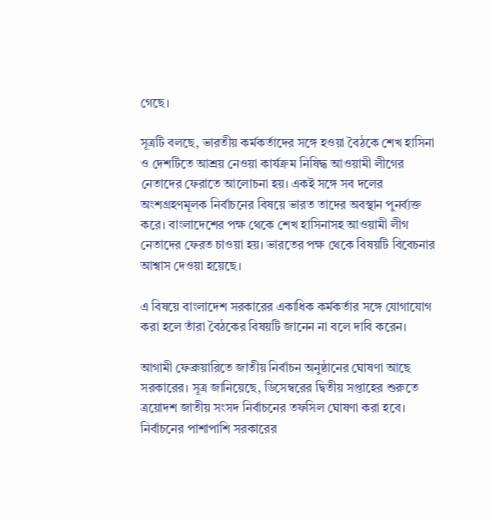গেছে।

সূত্রটি বলছে, ভারতীয় কর্মকর্তাদের সঙ্গে হওয়া বৈঠকে শেখ হাসিনা ও দেশটিতে আশ্রয় নেওয়া কার্যক্রম নিষিদ্ধ আওয়ামী লীগের নেতাদের ফেরাতে আলোচনা হয়। একই সঙ্গে সব দলের অংশগ্রহণমূলক নির্বাচনের বিষয়ে ভারত তাদের অবস্থান পুনর্ব্যক্ত করে। বাংলাদেশের পক্ষ থেকে শেখ হাসিনাসহ আওয়ামী লীগ নেতাদের ফেরত চাওয়া হয়। ভারতের পক্ষ থেকে বিষয়টি বিবেচনার আশ্বাস দেওয়া হয়েছে।

এ বিষয়ে বাংলাদেশ সরকারের একাধিক কর্মকর্তার সঙ্গে যোগাযোগ করা হলে তাঁরা বৈঠকের বিষয়টি জানেন না বলে দাবি করেন।

আগামী ফেব্রুয়ারিতে জাতীয় নির্বাচন অনুষ্ঠানের ঘোষণা আছে সরকারের। সূত্র জানিয়েছে, ডিসেম্বরের দ্বিতীয় সপ্তাহের শুরুতে ত্রয়োদশ জাতীয় সংসদ নির্বাচনের তফসিল ঘোষণা করা হবে। নির্বাচনের পাশাপাশি সরকারের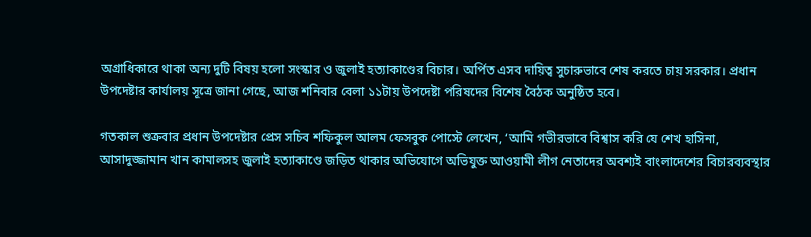অগ্রাধিকারে থাকা অন্য দুটি বিষয় হলো সংস্কার ও জুলাই হত্যাকাণ্ডের বিচার। অর্পিত এসব দায়িত্ব সুচারুভাবে শেষ করতে চায় সরকার। প্রধান উপদেষ্টার কার্যালয় সূত্রে জানা গেছে, আজ শনিবার বেলা ১১টায় উপদেষ্টা পরিষদের বিশেষ বৈঠক অনুষ্ঠিত হবে।

গতকাল শুক্রবার প্রধান উপদেষ্টার প্রেস সচিব শফিকুল আলম ফেসবুক পোস্টে লেখেন, ‘আমি গভীরভাবে বিশ্বাস করি যে শেখ হাসিনা, আসাদুজ্জামান খান কামালসহ জুলাই হত্যাকাণ্ডে জড়িত থাকার অভিযোগে অভিযুক্ত আওয়ামী লীগ নেতাদের অবশ্যই বাংলাদেশের বিচারব্যবস্থার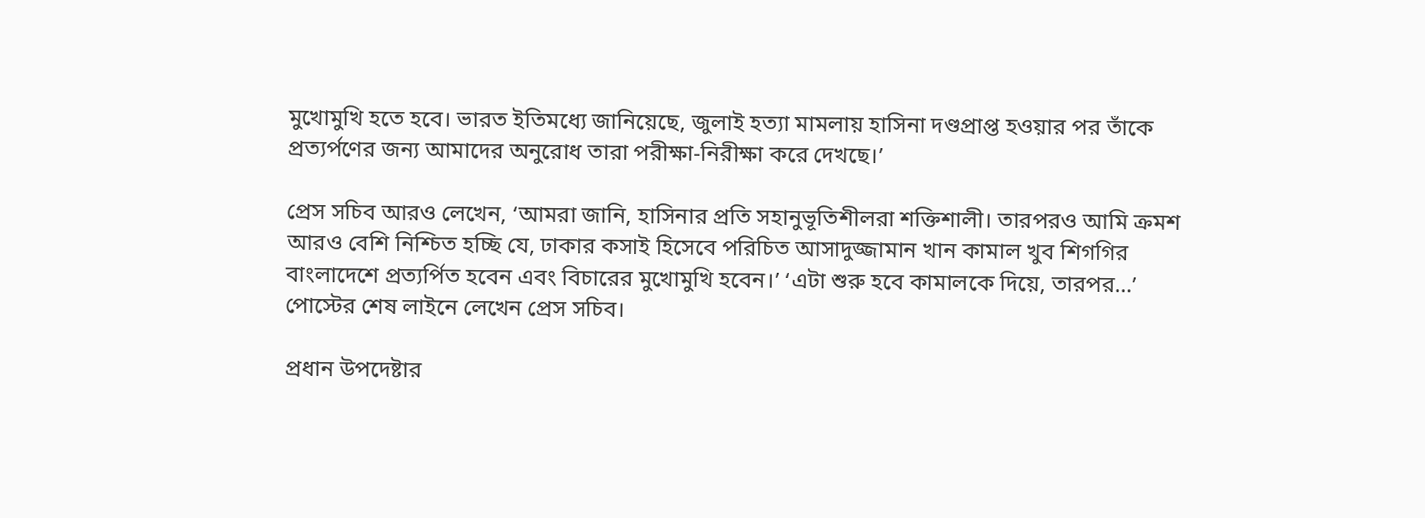মুখোমুখি হতে হবে। ভারত ইতিমধ্যে জানিয়েছে, জুলাই হত্যা মামলায় হাসিনা দণ্ডপ্রাপ্ত হওয়ার পর তাঁকে প্রত্যর্পণের জন্য আমাদের অনুরোধ তারা পরীক্ষা-নিরীক্ষা করে দেখছে।’

প্রেস সচিব আরও লেখেন, ‘আমরা জানি, হাসিনার প্রতি সহানুভূতিশীলরা শক্তিশালী। তারপরও আমি ক্রমশ আরও বেশি নিশ্চিত হচ্ছি যে, ঢাকার কসাই হিসেবে পরিচিত আসাদুজ্জামান খান কামাল খুব শিগগির বাংলাদেশে প্রত্যর্পিত হবেন এবং বিচারের মুখোমুখি হবেন।’ ‘এটা শুরু হবে কামালকে দিয়ে, তারপর…’ পোস্টের শেষ লাইনে লেখেন প্রেস সচিব।

প্রধান উপদেষ্টার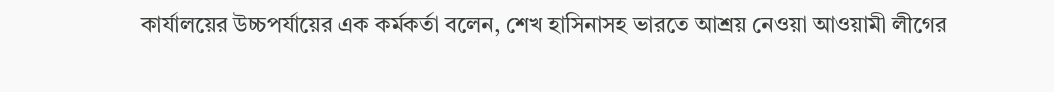কার্যালয়ের উচ্চপর্যায়ের এক কর্মকর্তা বলেন, শেখ হাসিনাসহ ভারতে আশ্রয় নেওয়া আওয়ামী লীগের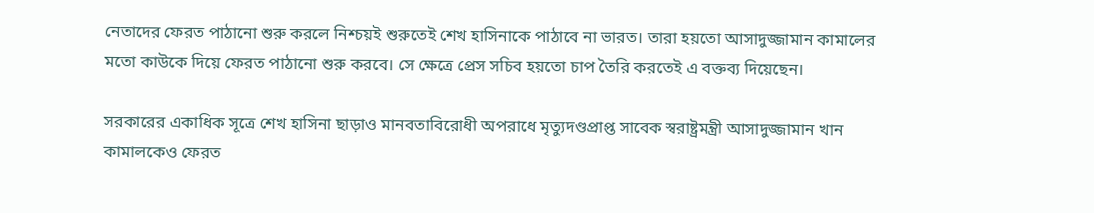নেতাদের ফেরত পাঠানো শুরু করলে নিশ্চয়ই শুরুতেই শেখ হাসিনাকে পাঠাবে না ভারত। তারা হয়তো আসাদুজ্জামান কামালের মতো কাউকে দিয়ে ফেরত পাঠানো শুরু করবে। সে ক্ষেত্রে প্রেস সচিব হয়তো চাপ তৈরি করতেই এ বক্তব্য দিয়েছেন।

সরকারের একাধিক সূত্রে শেখ হাসিনা ছাড়াও মানবতাবিরোধী অপরাধে মৃত্যুদণ্ডপ্রাপ্ত সাবেক স্বরাষ্ট্রমন্ত্রী আসাদুজ্জামান খান কামালকেও ফেরত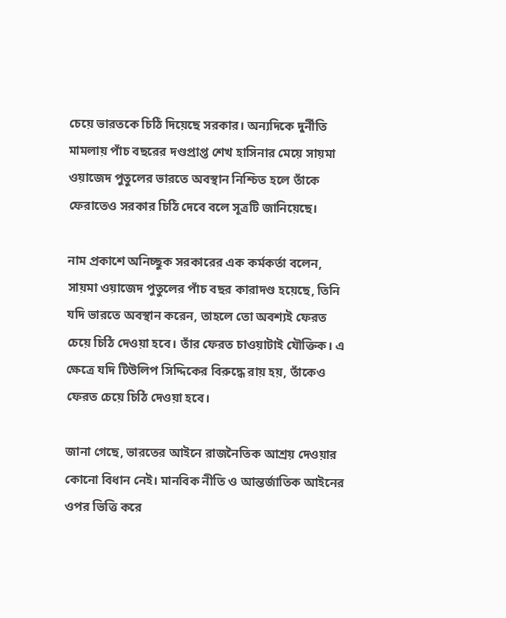চেয়ে ভারতকে চিঠি দিয়েছে সরকার। অন্যদিকে দুর্নীতি মামলায় পাঁচ বছরের দণ্ডপ্রাপ্ত শেখ হাসিনার মেয়ে সায়মা ওয়াজেদ পুতুলের ভারতে অবস্থান নিশ্চিত হলে তাঁকে ফেরাতেও সরকার চিঠি দেবে বলে সূত্রটি জানিয়েছে।

নাম প্রকাশে অনিচ্ছুক সরকারের এক কর্মকর্তা বলেন, সায়মা ওয়াজেদ পুতুলের পাঁচ বছর কারাদণ্ড হয়েছে, তিনি যদি ভারতে অবস্থান করেন, তাহলে তো অবশ্যই ফেরত চেয়ে চিঠি দেওয়া হবে। তাঁর ফেরত চাওয়াটাই যৌক্তিক। এ ক্ষেত্রে যদি টিউলিপ সিদ্দিকের বিরুদ্ধে রায় হয়, তাঁকেও ফেরত চেয়ে চিঠি দেওয়া হবে।

জানা গেছে, ভারতের আইনে রাজনৈতিক আশ্রয় দেওয়ার কোনো বিধান নেই। মানবিক নীতি ও আন্তর্জাতিক আইনের ওপর ভিত্তি করে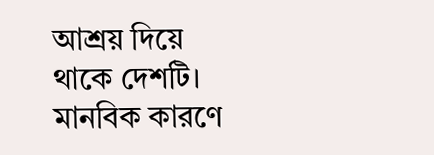আশ্রয় দিয়ে থাকে দেশটি। মানবিক কারণে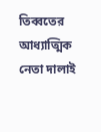তিব্বতের আধ্যাত্মিক নেতা দালাই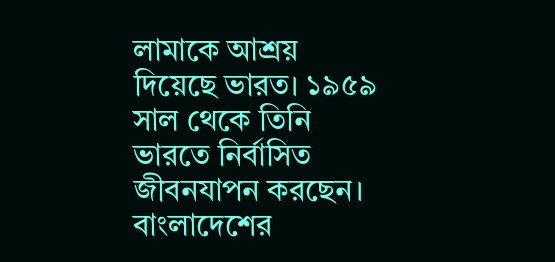লামাকে আশ্রয় দিয়েছে ভারত। ১৯৫৯ সাল থেকে তিনি ভারতে নির্বাসিত জীবনযাপন করছেন। বাংলাদেশের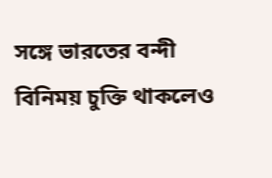সঙ্গে ভারতের বন্দী বিনিময় চুক্তি থাকলেও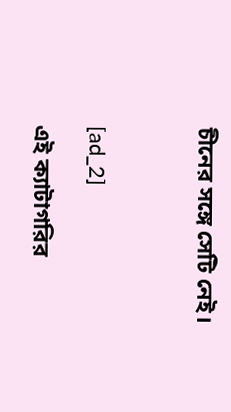চীনের সঙ্গে সেটি নেই।



[ad_2]

এই ক্যাটাগরির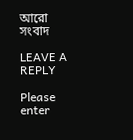আরো সংবাদ

LEAVE A REPLY

Please enter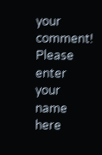your comment!
Please enter your name here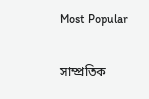Most Popular

সাম্প্রতিক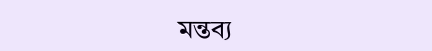মন্তব্য